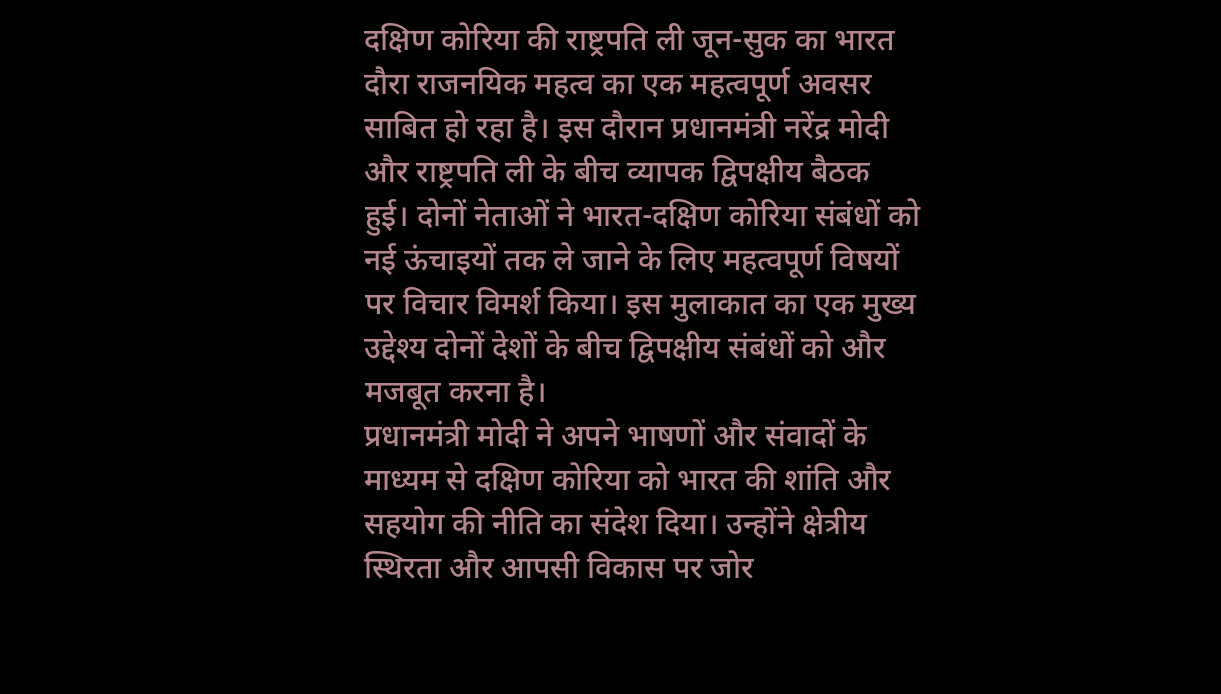दक्षिण कोरिया की राष्ट्रपति ली जून-सुक का भारत दौरा राजनयिक महत्व का एक महत्वपूर्ण अवसर साबित हो रहा है। इस दौरान प्रधानमंत्री नरेंद्र मोदी और राष्ट्रपति ली के बीच व्यापक द्विपक्षीय बैठक हुई। दोनों नेताओं ने भारत-दक्षिण कोरिया संबंधों को नई ऊंचाइयों तक ले जाने के लिए महत्वपूर्ण विषयों पर विचार विमर्श किया। इस मुलाकात का एक मुख्य उद्देश्य दोनों देशों के बीच द्विपक्षीय संबंधों को और मजबूत करना है।
प्रधानमंत्री मोदी ने अपने भाषणों और संवादों के माध्यम से दक्षिण कोरिया को भारत की शांति और सहयोग की नीति का संदेश दिया। उन्होंने क्षेत्रीय स्थिरता और आपसी विकास पर जोर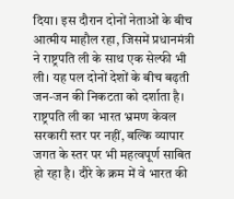दिया। इस दौरान दोनों नेताओं के बीच आत्मीय माहौल रहा, जिसमें प्रधानमंत्री ने राष्ट्रपति ली के साथ एक सेल्फी भी ली। यह पल दोनों देशों के बीच बढ़ती जन-जन की निकटता को दर्शाता है।
राष्ट्रपति ली का भारत भ्रमण केवल सरकारी स्तर पर नहीं, बल्कि व्यापार जगत के स्तर पर भी महत्वपूर्ण साबित हो रहा है। दौरे के क्रम में वे भारत की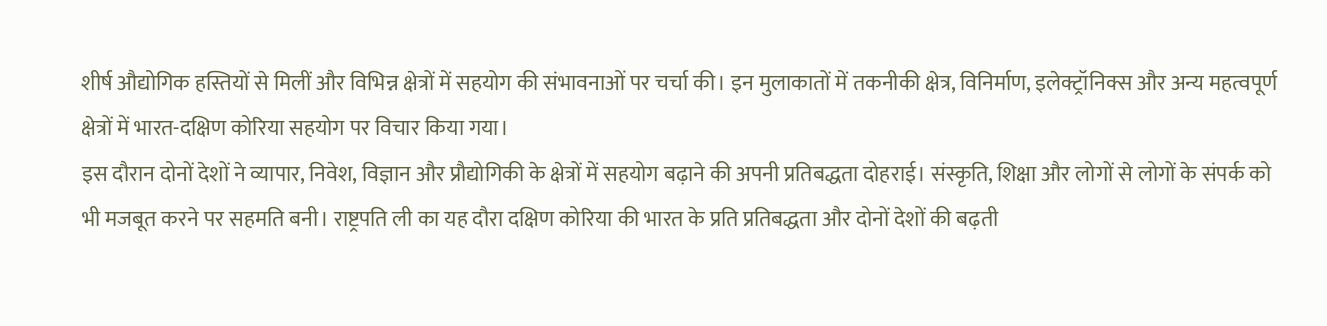शीर्ष औद्योगिक हस्तियों से मिलीं और विभिन्न क्षेत्रों में सहयोग की संभावनाओं पर चर्चा की। इन मुलाकातों में तकनीकी क्षेत्र, विनिर्माण, इलेक्ट्रॉनिक्स और अन्य महत्वपूर्ण क्षेत्रों में भारत-दक्षिण कोरिया सहयोग पर विचार किया गया।
इस दौरान दोनों देशों ने व्यापार, निवेश, विज्ञान और प्रौद्योगिकी के क्षेत्रों में सहयोग बढ़ाने की अपनी प्रतिबद्धता दोहराई। संस्कृति, शिक्षा और लोगों से लोगों के संपर्क को भी मजबूत करने पर सहमति बनी। राष्ट्रपति ली का यह दौरा दक्षिण कोरिया की भारत के प्रति प्रतिबद्धता और दोनों देशों की बढ़ती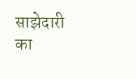साझेदारी का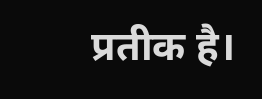प्रतीक है।